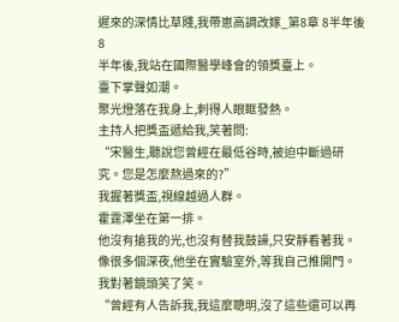遲來的深情比草賤,我帶崽高調改嫁_第8章 8半年後
8
半年後,我站在國際醫學峰會的領獎臺上。
臺下掌聲如潮。
聚光燈落在我身上,刺得人眼眶發熱。
主持人把獎盃遞給我,笑著問:
“宋醫生,聽說您曾經在最低谷時,被迫中斷過研究。您是怎麼熬過來的?”
我握著獎盃,視線越過人群。
霍霆澤坐在第一排。
他沒有搶我的光,也沒有替我鼓譟,只安靜看著我。
像很多個深夜,他坐在實驗室外,等我自己推開門。
我對著鏡頭笑了笑。
“曾經有人告訴我,我這麼聰明,沒了這些還可以再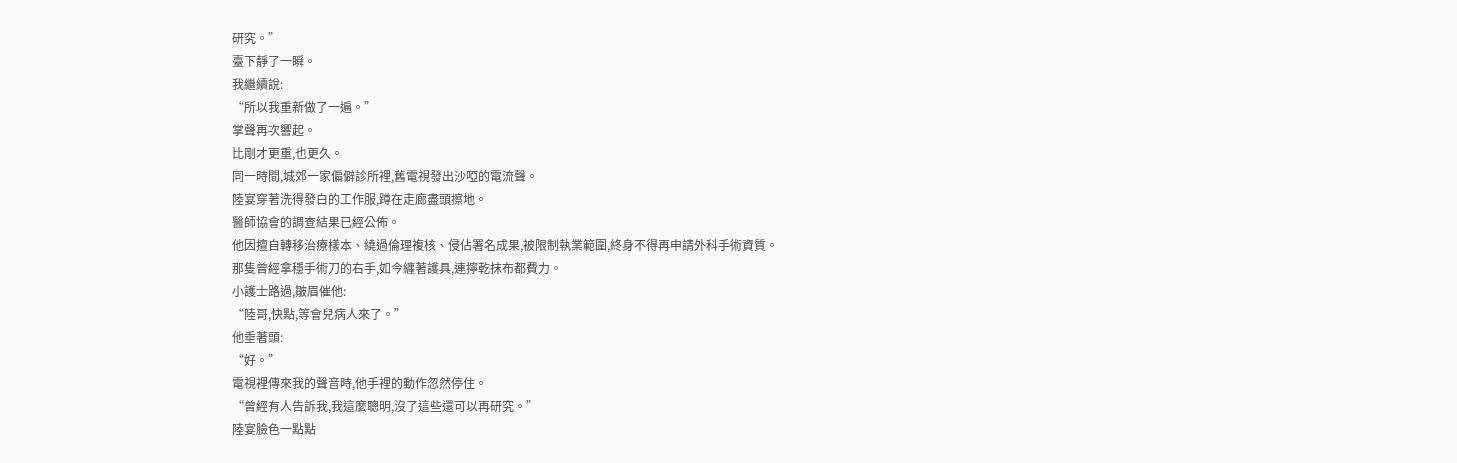研究。”
臺下靜了一瞬。
我繼續說:
“所以我重新做了一遍。”
掌聲再次響起。
比剛才更重,也更久。
同一時間,城郊一家偏僻診所裡,舊電視發出沙啞的電流聲。
陸宴穿著洗得發白的工作服,蹲在走廊盡頭擦地。
醫師協會的調查結果已經公佈。
他因擅自轉移治療樣本、繞過倫理複核、侵佔署名成果,被限制執業範圍,終身不得再申請外科手術資質。
那隻曾經拿穩手術刀的右手,如今纏著護具,連擰乾抹布都費力。
小護士路過,皺眉催他:
“陸哥,快點,等會兒病人來了。”
他垂著頭:
“好。”
電視裡傳來我的聲音時,他手裡的動作忽然停住。
“曾經有人告訴我,我這麼聰明,沒了這些還可以再研究。”
陸宴臉色一點點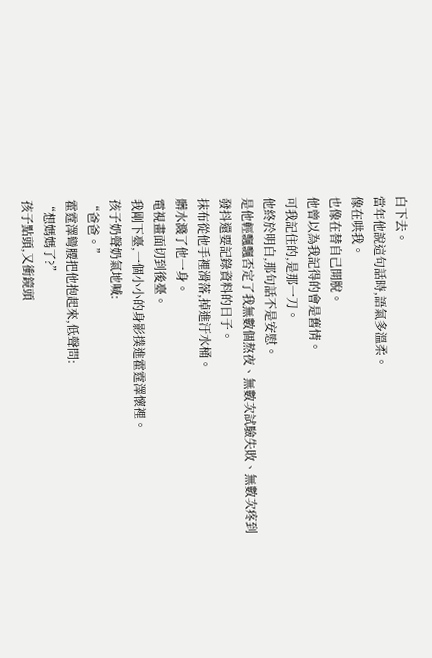白下去。
當年他說這句話時,語氣多溫柔。
像在哄我。
也像在替自己開脫。
他曾以為我記得的會是舊情。
可我記住的,是那一刀。
他終於明白,那句話不是安慰。
是他輕飄飄否定了我無數個熬夜、無數次試驗失敗、無數次疼到發抖還要記錄資料的日子。
抹布從他手裡滑落,掉進汙水桶。
髒水濺了他一身。
電視畫面切到後臺。
我剛下臺,一個小小的身影撲進霍霆澤懷裡。
孩子奶聲奶氣地喊:
“爸爸。”
霍霆澤彎腰把他抱起來,低聲問:
“想媽媽了?”
孩子點頭,又衝鏡頭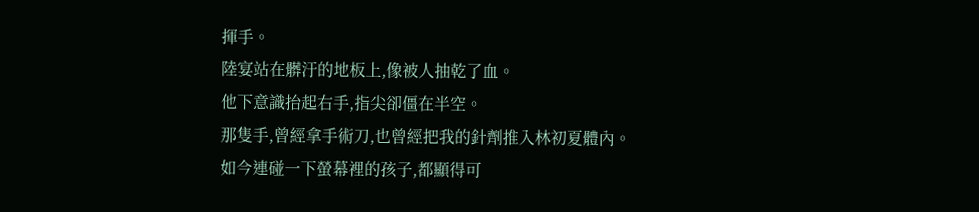揮手。
陸宴站在髒汙的地板上,像被人抽乾了血。
他下意識抬起右手,指尖卻僵在半空。
那隻手,曾經拿手術刀,也曾經把我的針劑推入林初夏體內。
如今連碰一下螢幕裡的孩子,都顯得可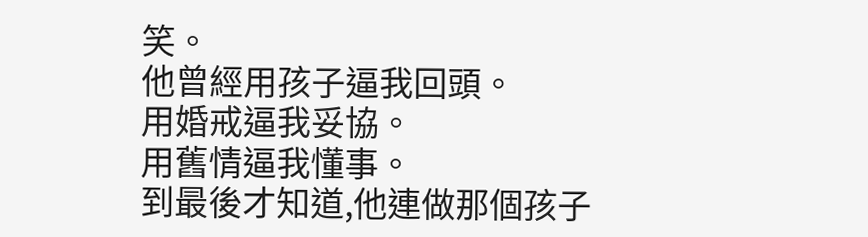笑。
他曾經用孩子逼我回頭。
用婚戒逼我妥協。
用舊情逼我懂事。
到最後才知道,他連做那個孩子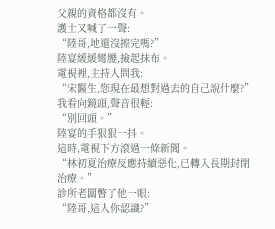父親的資格都沒有。
護士又喊了一聲:
“陸哥,地還沒擦完嗎?”
陸宴緩緩彎腰,撿起抹布。
電視裡,主持人問我:
“宋醫生,您現在最想對過去的自己說什麼?”
我看向鏡頭,聲音很輕:
“別回頭。”
陸宴的手狠狠一抖。
這時,電視下方滾過一條新聞。
“林初夏治療反應持續惡化,已轉入長期封閉治療。”
診所老闆瞥了他一眼:
“陸哥,這人你認識?”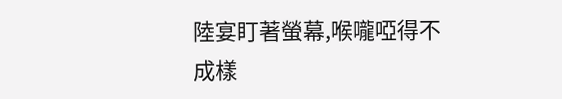陸宴盯著螢幕,喉嚨啞得不成樣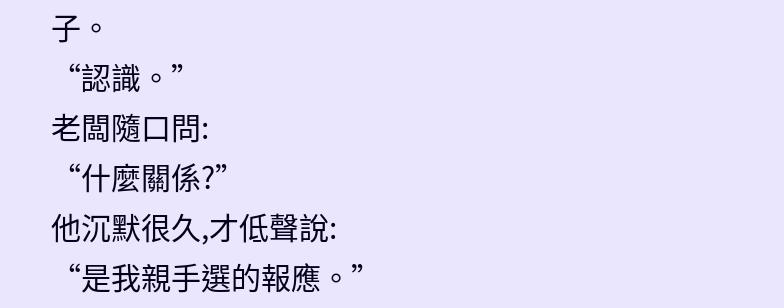子。
“認識。”
老闆隨口問:
“什麼關係?”
他沉默很久,才低聲說:
“是我親手選的報應。”